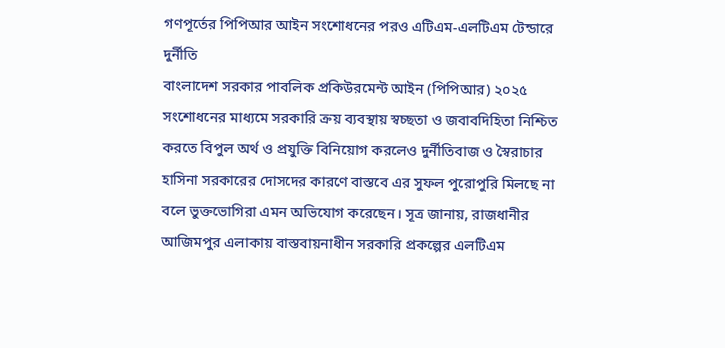গণপূর্তের পিপিআর আইন সংশোধনের পরও এটিএম-এলটিএম টেন্ডারে দুর্নীতি
বাংলাদেশ সরকার পাবলিক প্রকিউরমেন্ট আইন (পিপিআর) ২০২৫ সংশোধনের মাধ্যমে সরকারি ক্রয় ব্যবস্থায় স্বচ্ছতা ও জবাবদিহিতা নিশ্চিত করতে বিপুল অর্থ ও প্রযুক্তি বিনিয়োগ করলেও দুর্নীতিবাজ ও স্বৈরাচার হাসিনা সরকারের দোসদের কারণে বাস্তবে এর সুফল পুরোপুরি মিলছে না বলে ভুক্তভোগিরা এমন অভিযোগ করেছেন। সূত্র জানায়, রাজধানীর আজিমপুর এলাকায় বাস্তবায়নাধীন সরকারি প্রকল্পের এলটিএম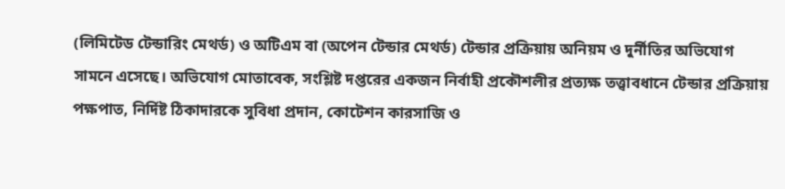(লিমিটেড টেন্ডারিং মেথর্ড) ও অটিএম বা (অপেন টেন্ডার মেথর্ড) টেন্ডার প্রক্রিয়ায় অনিয়ম ও দুর্নীতির অভিযোগ সামনে এসেছে। অভিযোগ মোতাবেক, সংশ্লিষ্ট দপ্তরের একজন নির্বাহী প্রকৌশলীর প্রত্যক্ষ তত্ত্বাবধানে টেন্ডার প্রক্রিয়ায় পক্ষপাত, নির্দিষ্ট ঠিকাদারকে সুবিধা প্রদান, কোটেশন কারসাজি ও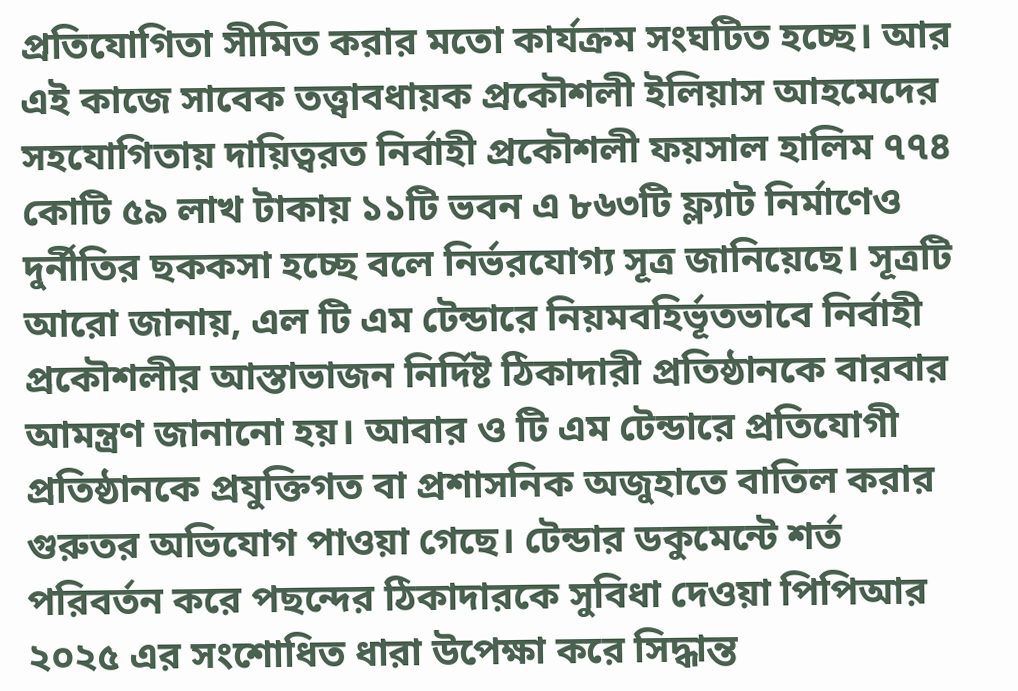প্রতিযোগিতা সীমিত করার মতো কার্যক্রম সংঘটিত হচ্ছে। আর এই কাজে সাবেক তত্ত্বাবধায়ক প্রকৌশলী ইলিয়াস আহমেদের সহযোগিতায় দায়িত্বরত নির্বাহী প্রকৌশলী ফয়সাল হালিম ৭৭৪ কোটি ৫৯ লাখ টাকায় ১১টি ভবন এ ৮৬৩টি ফ্ল্যাট নির্মাণেও দুর্নীতির ছককসা হচ্ছে বলে নির্ভরযোগ্য সূত্র জানিয়েছে। সূত্রটি আরো জানায়, এল টি এম টেন্ডারে নিয়মবহির্ভূতভাবে নির্বাহী প্রকৌশলীর আস্তাভাজন নির্দিষ্ট ঠিকাদারী প্রতিষ্ঠানকে বারবার আমন্ত্রণ জানানো হয়। আবার ও টি এম টেন্ডারে প্রতিযোগী প্রতিষ্ঠানকে প্রযুক্তিগত বা প্রশাসনিক অজুহাতে বাতিল করার গুরুতর অভিযোগ পাওয়া গেছে। টেন্ডার ডকুমেন্টে শর্ত পরিবর্তন করে পছন্দের ঠিকাদারকে সুবিধা দেওয়া পিপিআর ২০২৫ এর সংশোধিত ধারা উপেক্ষা করে সিদ্ধান্ত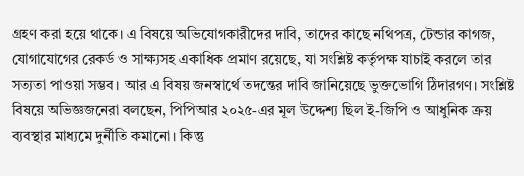গ্রহণ করা হয়ে থাকে। এ বিষয়ে অভিযোগকারীদের দাবি, তাদের কাছে নথিপত্র, টেন্ডার কাগজ, যোগাযোগের রেকর্ড ও সাক্ষ্যসহ একাধিক প্রমাণ রয়েছে, যা সংশ্লিষ্ট কর্তৃপক্ষ যাচাই করলে তার সত্যতা পাওয়া সম্ভব। আর এ বিষয় জনস্বার্থে তদন্তের দাবি জানিয়েছে ভুক্তভোগি ঠিদারগণ। সংশ্লিষ্ট বিষয়ে অভিজ্ঞজনেরা বলছেন, পিপিআর ২০২৫-এর মূল উদ্দেশ্য ছিল ই-জিপি ও আধুনিক ক্রয় ব্যবস্থার মাধ্যমে দুর্নীতি কমানো। কিন্তু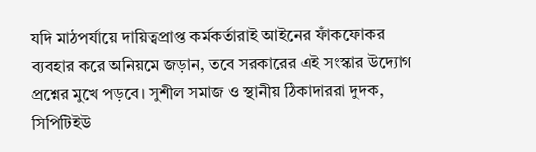যদি মাঠপর্যায়ে দায়িত্বপ্রাপ্ত কর্মকর্তারাই আইনের ফাঁকফোকর ব্যবহার করে অনিয়মে জড়ান, তবে সরকারের এই সংস্কার উদ্যোগ প্রশ্নের মুখে পড়বে। সুশীল সমাজ ও স্থানীয় ঠিকাদাররা দুদক, সিপিটিইউ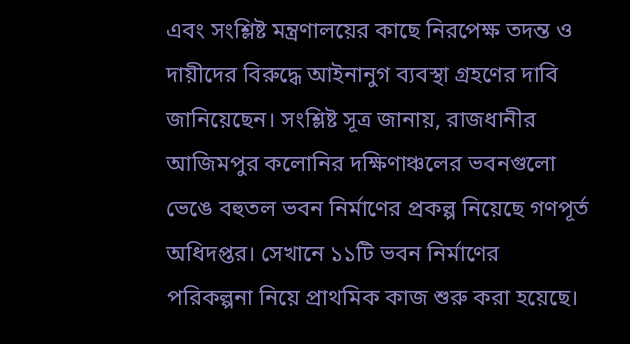এবং সংশ্লিষ্ট মন্ত্রণালয়ের কাছে নিরপেক্ষ তদন্ত ও দায়ীদের বিরুদ্ধে আইনানুগ ব্যবস্থা গ্রহণের দাবি জানিয়েছেন। সংশ্লিষ্ট সূত্র জানায়, রাজধানীর আজিমপুর কলোনির দক্ষিণাঞ্চলের ভবনগুলো ভেঙে বহুতল ভবন নির্মাণের প্রকল্প নিয়েছে গণপূর্ত অধিদপ্তর। সেখানে ১১টি ভবন নির্মাণের পরিকল্পনা নিয়ে প্রাথমিক কাজ শুরু করা হয়েছে।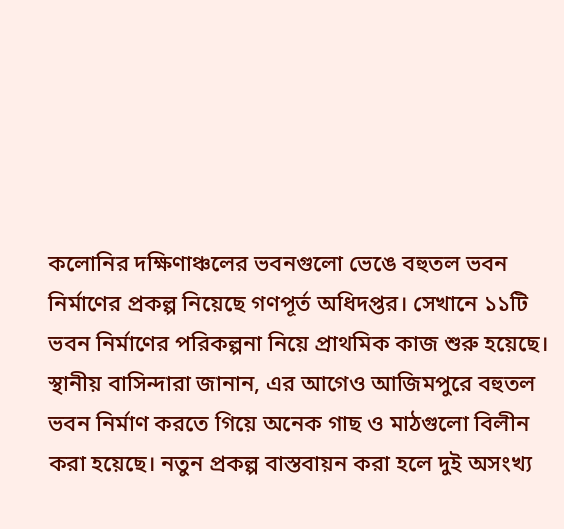কলোনির দক্ষিণাঞ্চলের ভবনগুলো ভেঙে বহুতল ভবন নির্মাণের প্রকল্প নিয়েছে গণপূর্ত অধিদপ্তর। সেখানে ১১টি ভবন নির্মাণের পরিকল্পনা নিয়ে প্রাথমিক কাজ শুরু হয়েছে। স্থানীয় বাসিন্দারা জানান, এর আগেও আজিমপুরে বহুতল ভবন নির্মাণ করতে গিয়ে অনেক গাছ ও মাঠগুলো বিলীন করা হয়েছে। নতুন প্রকল্প বাস্তবায়ন করা হলে দুই অসংখ্য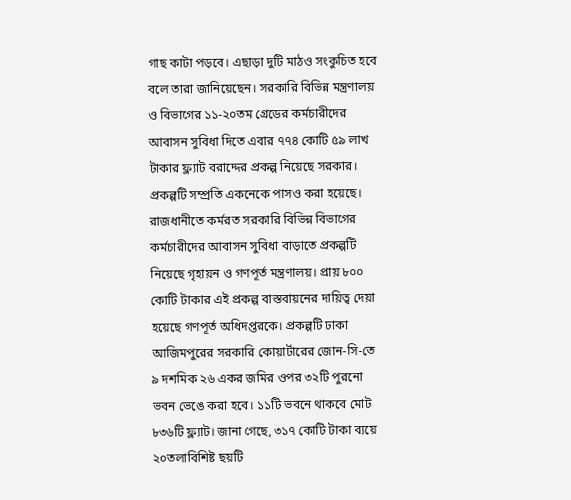গাছ কাটা পড়বে। এছাড়া দুটি মাঠও সংকুচিত হবে বলে তারা জানিয়েছেন। সরকারি বিভিন্ন মন্ত্রণালয় ও বিভাগের ১১-২০তম গ্রেডের কর্মচারীদের আবাসন সুবিধা দিতে এবার ৭৭৪ কোটি ৫৯ লাখ টাকার ফ্ল্যাট বরাদ্দের প্রকল্প নিয়েছে সরকার। প্রকল্পটি সম্প্রতি একনেকে পাসও করা হয়েছে। রাজধানীতে কর্মরত সরকারি বিভিন্ন বিভাগের কর্মচারীদের আবাসন সুবিধা বাড়াতে প্রকল্পটি নিয়েছে গৃহায়ন ও গণপূর্ত মন্ত্রণালয়। প্রায় ৮০০ কোটি টাকার এই প্রকল্প বাস্তবায়নের দায়িত্ব দেয়া হয়েছে গণপূর্ত অধিদপ্তরকে। প্রকল্পটি ঢাকা আজিমপুরের সরকারি কোয়ার্টারের জোন-সি-তে ৯ দশমিক ২৬ একর জমির ওপর ৩২টি পুরনো ভবন ভেঙে করা হবে। ১১টি ভবনে থাকবে মোট ৮৩৬টি ফ্ল্যাট। জানা গেছে, ৩১৭ কোটি টাকা ব্যয়ে ২০তলাবিশিষ্ট ছয়টি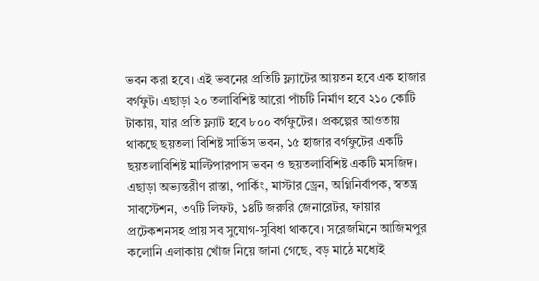ভবন করা হবে। এই ভবনের প্রতিটি ফ্ল্যাটের আয়তন হবে এক হাজার বর্গফুট। এছাড়া ২০ তলাবিশিষ্ট আরো পাঁচটি নির্মাণ হবে ২১০ কোটি টাকায়, যার প্রতি ফ্ল্যাট হবে ৮০০ বর্গফুটের। প্রকল্পের আওতায় থাকছে ছয়তলা বিশিষ্ট সার্ভিস ভবন, ১৫ হাজার বর্গফুটের একটি ছয়তলাবিশিষ্ট মাল্টিপারপাস ভবন ও ছয়তলাবিশিষ্ট একটি মসজিদ। এছাড়া অভ্যন্তরীণ রাস্তা, পার্কিং, মাস্টার ড্রেন, অগ্নিনির্বাপক, স্বতন্ত্র সাবস্টেশন, ৩৭টি লিফট, ১৪টি জরুরি জেনারেটর, ফায়ার প্রটেকশনসহ প্রায় সব সুযোগ-সুবিধা থাকবে। সরেজমিনে আজিমপুর কলোনি এলাকায় খোঁজ নিয়ে জানা গেছে, বড় মাঠে মধ্যেই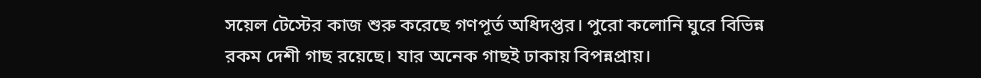সয়েল টেস্টের কাজ শুরু করেছে গণপূর্ত অধিদপ্তর। পুরো কলোনি ঘুরে বিভিন্ন রকম দেশী গাছ রয়েছে। যার অনেক গাছই ঢাকায় বিপন্নপ্রায়।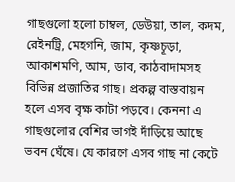গাছগুলো হলো চাম্বল, ডেউয়া, তাল, কদম, রেইনট্রি, মেহগনি, জাম, কৃষ্ণচূড়া, আকাশমণি, আম, ডাব, কাঠবাদামসহ বিভিন্ন প্রজাতির গাছ। প্রকল্প বাস্তবায়ন হলে এসব বৃক্ষ কাটা পড়বে। কেননা এ গাছগুলোর বেশির ভাগই দাঁড়িয়ে আছে ভবন ঘেঁষে। যে কারণে এসব গাছ না কেটে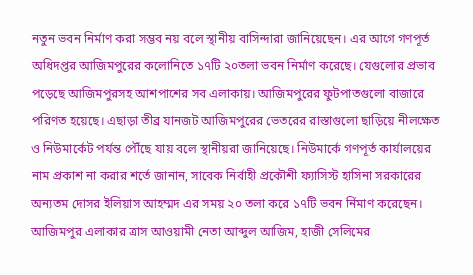নতুন ভবন নির্মাণ করা সম্ভব নয় বলে স্থানীয় বাসিন্দারা জানিয়েছেন। এর আগে গণপূর্ত অধিদপ্তর আজিমপুরের কলোনিতে ১৭টি ২০তলা ভবন নির্মাণ করেছে। যেগুলোর প্রভাব পড়েছে আজিমপুরসহ আশপাশের সব এলাকায়। আজিমপুরের ফুটপাতগুলো বাজারে পরিণত হয়েছে। এছাড়া তীব্র যানজট আজিমপুরের ভেতরের রাস্তাগুলো ছাড়িয়ে নীলক্ষেত ও নিউমার্কেট পর্যন্ত পৌঁছে যায় বলে স্থানীয়রা জানিয়েছে। নিউমার্কে গণপূর্ত কার্যালয়ের নাম প্রকাশ না করার শর্তে জানান, সাবেক নির্বাহী প্রকৌশী ফ্যাসিস্ট হাসিনা সরকারের অন্যতম দোসর ইলিয়াস আহম্মদ এর সময় ২০ তলা করে ১৭টি ভবন র্নিমাণ করেছেন। আজিমপুর এলাকার ত্রাস আওয়ামী নেতা আব্দুল আজিম, হাজী সেলিমের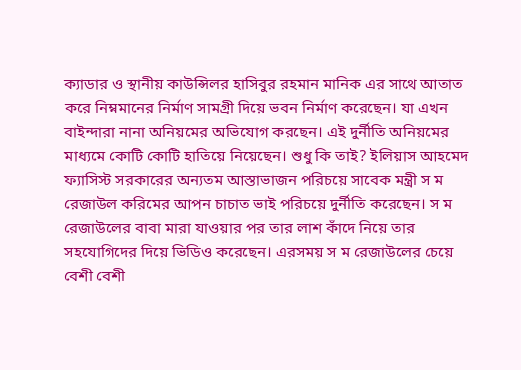ক্যাডার ও স্থানীয় কাউন্সিলর হাসিবুর রহমান মানিক এর সাথে আতাত করে নিম্নমানের নির্মাণ সামগ্রী দিয়ে ভবন নির্মাণ করেছেন। যা এখন বাইন্দারা নানা অনিয়মের অভিযোগ করছেন। এই দুর্নীতি অনিয়মের মাধ্যমে কোটি কোটি হাতিয়ে নিয়েছেন। শুধু কি তাই? ইলিয়াস আহমেদ ফ্যাসিস্ট সরকারের অন্যতম আস্তাভাজন পরিচয়ে সাবেক মন্ত্রী স ম রেজাউল করিমের আপন চাচাত ভাই পরিচয়ে দুর্নীতি করেছেন। স ম রেজাউলের বাবা মারা যাওয়ার পর তার লাশ কাঁদে নিয়ে তার সহযোগিদের দিয়ে ভিডিও করেছেন। এরসময় স ম রেজাউলের চেয়ে বেশী বেশী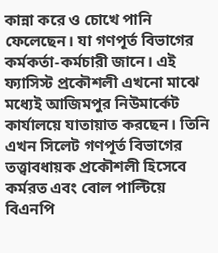কান্না করে ও চোখে পানি ফেলেছেন। যা গণপূর্ত বিভাগের কর্মকর্তা-কর্মচারী জানে। এই ফ্যাসিস্ট প্রকৌশলী এখনো মাঝে মধ্যেই আজিমপুর নিউমার্কেট কার্যালয়ে যাতায়াত করছেন। তিনি এখন সিলেট গণপূর্ত বিভাগের তত্ত্বাবধায়ক প্রকৌশলী হিসেবে কর্মরত এবং বোল পাল্টিয়ে বিএনপি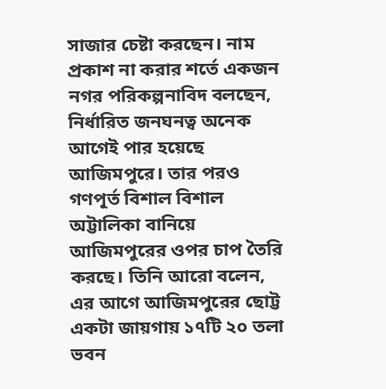সাজার চেষ্টা করছেন। নাম প্রকাশ না করার শর্তে একজন নগর পরিকল্পনাবিদ বলছেন, নির্ধারিত জনঘনত্ব অনেক আগেই পার হয়েছে আজিমপুরে। তার পরও গণপূর্ত বিশাল বিশাল অট্টালিকা বানিয়ে আজিমপুরের ওপর চাপ তৈরি করছে। তিনি আরো বলেন, এর আগে আজিমপুরের ছোট্ট একটা জায়গায় ১৭টি ২০ তলা ভবন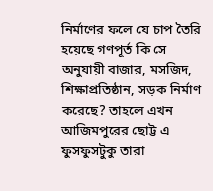নির্মাণের ফলে যে চাপ তৈরি হয়েছে গণপূর্ত কি সে অনুযায়ী বাজার, মসজিদ, শিক্ষাপ্রতিষ্ঠান, সড়ক নির্মাণ করেছে? তাহলে এখন আজিমপুরের ছোট্ট এ ফুসফুসটুকু তারা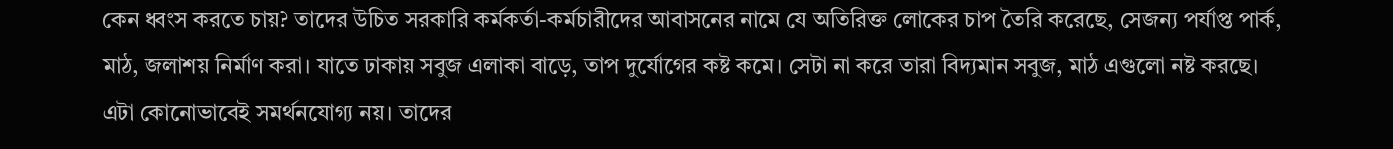কেন ধ্বংস করতে চায়? তাদের উচিত সরকারি কর্মকর্তা-কর্মচারীদের আবাসনের নামে যে অতিরিক্ত লোকের চাপ তৈরি করেছে, সেজন্য পর্যাপ্ত পার্ক, মাঠ, জলাশয় নির্মাণ করা। যাতে ঢাকায় সবুজ এলাকা বাড়ে, তাপ দুর্যোগের কষ্ট কমে। সেটা না করে তারা বিদ্যমান সবুজ, মাঠ এগুলো নষ্ট করছে। এটা কোনোভাবেই সমর্থনযোগ্য নয়। তাদের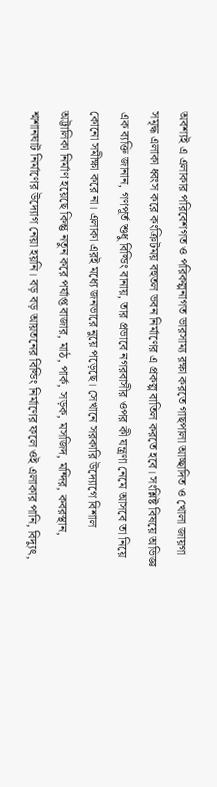অবশ্যই এ এলাকার পরিবেশগত ও পরিকল্পনাগত ভারসাম্য রক্ষা করতে গাছপালা আচ্ছাদিত ও খোলা জায়গা সমৃদ্ধ এলাকা ধ্বংস করে কংক্রিটময় বহুতল ভবন নির্মাণের এ প্রকল্প বাতিল করতে হবে। সংশ্লিষ্ট বিষয়ে অভিজ্ঞ এক ব্যক্তি জানান, গণপূর্ত শুধু বিল্ডিং বানায়, তার প্রভাবে নগরবাসীর ওপর কী যন্ত্রণা নেমে আসবে তা নিয়ে কোনো সমীক্ষা করে না। এলাকা এরই মধ্যে জনভারে নুয়ে পড়েছে। সেখানে সরকারি উদ্যোগে বিশাল অট্টালিকা নির্মাণ হয়েছে কিন্তু নতুন করে পর্যাপ্ত বাজার, মাঠ, পার্ক, সড়ক, মসজিদ, মন্দির, কবরস্থান, শ্মশানঘাট নির্মাণের উদ্যোগ নেয়া হয়নি। বড় বড় আয়তনের বিল্ডিং নির্মাণের ফলে ওই এলাকার পানি, বিদ্যুৎ,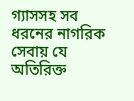গ্যাসসহ সব ধরনের নাগরিক সেবায় যে অতিরিক্ত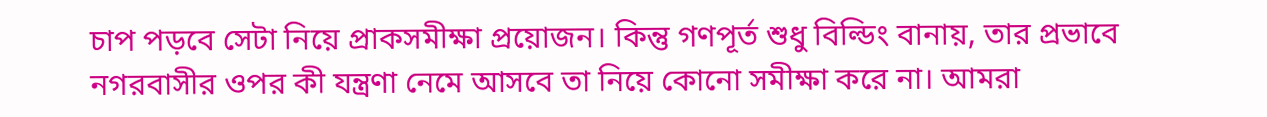চাপ পড়বে সেটা নিয়ে প্রাকসমীক্ষা প্রয়োজন। কিন্তু গণপূর্ত শুধু বিল্ডিং বানায়, তার প্রভাবে নগরবাসীর ওপর কী যন্ত্রণা নেমে আসবে তা নিয়ে কোনো সমীক্ষা করে না। আমরা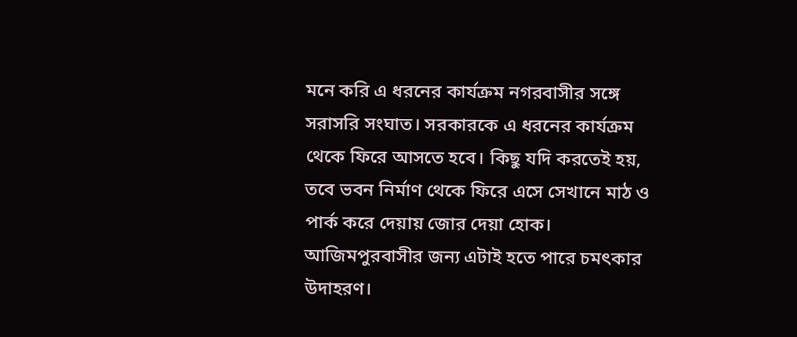মনে করি এ ধরনের কার্যক্রম নগরবাসীর সঙ্গে সরাসরি সংঘাত। সরকারকে এ ধরনের কার্যক্রম থেকে ফিরে আসতে হবে। কিছু যদি করতেই হয়, তবে ভবন নির্মাণ থেকে ফিরে এসে সেখানে মাঠ ও পার্ক করে দেয়ায় জোর দেয়া হোক। আজিমপুরবাসীর জন্য এটাই হতে পারে চমৎকার উদাহরণ।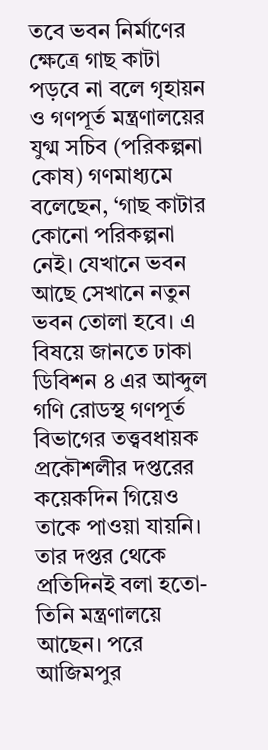তবে ভবন নির্মাণের ক্ষেত্রে গাছ কাটা পড়বে না বলে গৃহায়ন ও গণপূর্ত মন্ত্রণালয়ের যুগ্ম সচিব (পরিকল্পনা কোষ) গণমাধ্যমে বলেছেন, ‘গাছ কাটার কোনো পরিকল্পনা নেই। যেখানে ভবন আছে সেখানে নতুন ভবন তোলা হবে। এ বিষয়ে জানতে ঢাকা ডিবিশন ৪ এর আব্দুল গণি রোডস্থ গণপূর্ত বিভাগের তত্ত্ববধায়ক প্রকৌশলীর দপ্তরের কয়েকদিন গিয়েও তাকে পাওয়া যায়নি। তার দপ্তর থেকে প্রতিদিনই বলা হতো- তিনি মন্ত্রণালয়ে আছেন। পরে আজিমপুর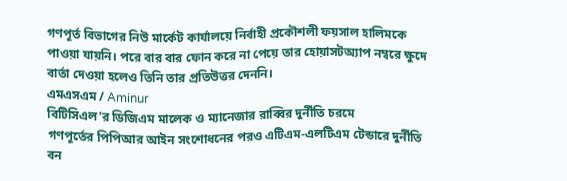গণপূর্ত বিভাগের নিউ মার্কেট কার্যালয়ে নির্বাহী প্রকৌশলী ফয়সাল হালিমকে পাওয়া যায়নি। পরে বার বার ফোন করে না পেয়ে তার হোয়াসটঅ্যাপ নম্বরে ক্ষুদে বার্তা দেওয়া হলেও তিনি তার প্রতিউত্তর দেননি।
এমএসএম / Aminur
বিটিসিএল’র ডিজিএম মালেক ও ম্যানেজার রাব্বির দুর্নীতি চরমে
গণপূর্তের পিপিআর আইন সংশোধনের পরও এটিএম-এলটিএম টেন্ডারে দুর্নীতি
বন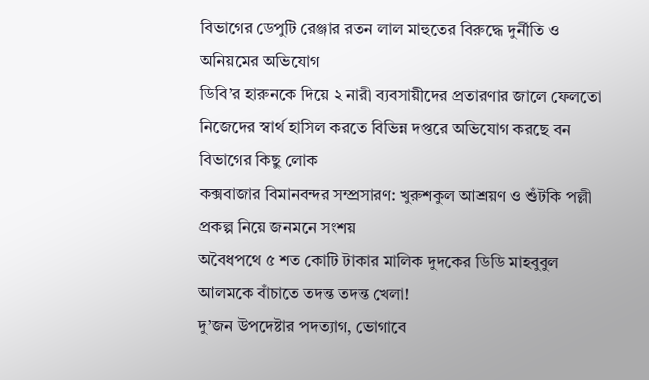বিভাগের ডেপুটি রেঞ্জার রতন লাল মাহুতের বিরুদ্ধে দুর্নীতি ও অনিয়মের অভিযোগ
ডিবি’র হারুনকে দিয়ে ২ নারী ব্যবসায়ীদের প্রতারণার জালে ফেলতো
নিজেদের স্বার্থ হাসিল করতে বিভিন্ন দপ্তরে অভিযোগ করছে বন বিভাগের কিছু লোক
কক্সবাজার বিমানবন্দর সম্প্রসারণ: খুরুশকুল আশ্রয়ণ ও শুঁটকি পল্লী প্রকল্প নিয়ে জনমনে সংশয়
অবৈধপথে ৫ শত কোটি টাকার মালিক দুদকের ডিডি মাহবুবুল আলমকে বাঁচাতে তদন্ত তদন্ত খেলা!
দু’জন উপদেষ্টার পদত্যাগ, ভোগাবে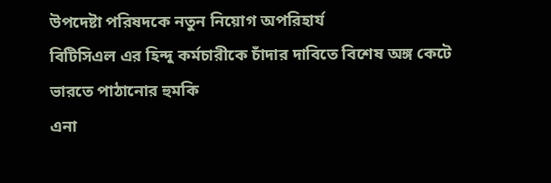উপদেষ্টা পরিষদকে নতুন নিয়োগ অপরিহার্য
বিটিসিএল এর হিন্দু কর্মচারীকে চাঁদার দাবিতে বিশেষ অঙ্গ কেটে ভারতে পাঠানোর হুমকি
এনা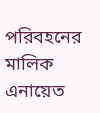পরিবহনের মালিক এনায়েত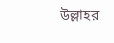উল্লাহর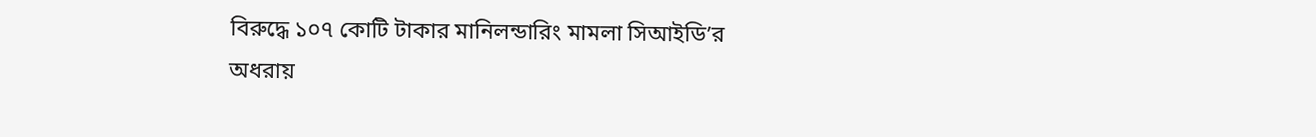বিরুদ্ধে ১০৭ কোটি টাকার মানিলন্ডারিং মামলা সিআইডি’র
অধরায়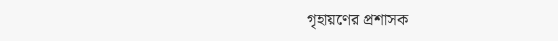গৃহায়ণের প্রশাসক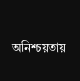অনিশ্চয়তায়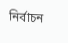নির্বাচন